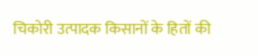चिकोरी उत्पादक किसानों के हितों की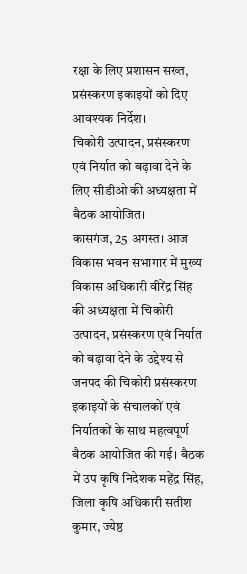रक्षा के लिए प्रशासन सख्त, प्रसंस्करण इकाइयों को दिए आवश्यक निर्देश।
चिकोरी उत्पादन, प्रसंस्करण एवं निर्यात को बढ़ावा देने के लिए सीडीओ की अध्यक्षता में बैठक आयोजित।
कासगंज, 25 अगस्त। आज विकास भवन सभागार में मुख्य विकास अधिकारी वीरेंद्र सिंह की अध्यक्षता में चिकोरी उत्पादन, प्रसंस्करण एवं निर्यात को बढ़ावा देने के उद्देश्य से जनपद की चिकोरी प्रसंस्करण इकाइयों के संचालकों एवं निर्यातकों के साथ महत्वपूर्ण बैठक आयोजित की गई। बैठक में उप कृषि निदेशक महेंद्र सिंह, जिला कृषि अधिकारी सतीश कुमार, ज्येष्ठ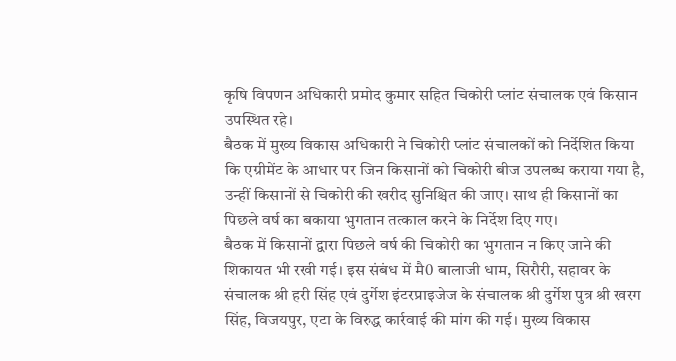कृषि विपणन अधिकारी प्रमोद कुमार सहित चिकोरी प्लांट संचालक एवं किसान उपस्थित रहे।
बैठक में मुख्य विकास अधिकारी ने चिकोरी प्लांट संचालकों को निर्देशित किया कि एग्रीमेंट के आधार पर जिन किसानों को चिकोरी बीज उपलब्ध कराया गया है, उन्हीं किसानों से चिकोरी की खरीद सुनिश्चित की जाए। साथ ही किसानों का पिछले वर्ष का बकाया भुगतान तत्काल करने के निर्देश दिए गए।
बैठक में किसानों द्वारा पिछले वर्ष की चिकोरी का भुगतान न किए जाने की शिकायत भी रखी गई। इस संबंध में मै0 बालाजी धाम, सिरौरी, सहावर के संचालक श्री हरी सिंह एवं दुर्गेश इंटरप्राइजेज के संचालक श्री दुर्गेश पुत्र श्री खरग सिंह, विजयपुर, एटा के विरुद्ध कार्रवाई की मांग की गई। मुख्य विकास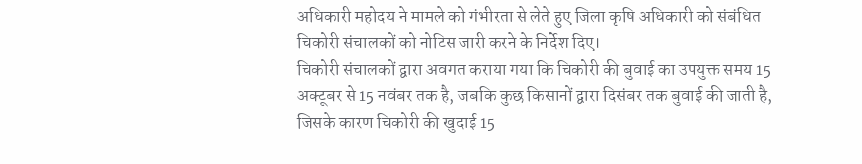अधिकारी महोदय ने मामले को गंभीरता से लेते हुए जिला कृषि अधिकारी को संबंधित चिकोरी संचालकों को नोटिस जारी करने के निर्देश दिए।
चिकोरी संचालकों द्वारा अवगत कराया गया कि चिकोरी की बुवाई का उपयुक्त समय 15 अक्टूबर से 15 नवंबर तक है, जबकि कुछ किसानों द्वारा दिसंबर तक बुवाई की जाती है, जिसके कारण चिकोरी की खुदाई 15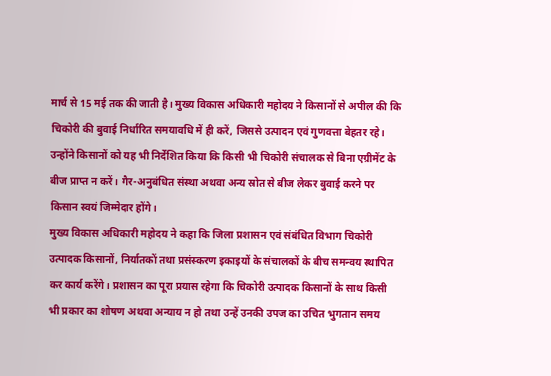मार्च से 15 मई तक की जाती है। मुख्य विकास अधिकारी महोदय ने किसानों से अपील की कि चिकोरी की बुवाई निर्धारित समयावधि में ही करें, जिससे उत्पादन एवं गुणवत्ता बेहतर रहे।
उन्होंने किसानों को यह भी निर्देशित किया कि किसी भी चिकोरी संचालक से बिना एग्रीमेंट के बीज प्राप्त न करें। गैर-अनुबंधित संस्था अथवा अन्य स्रोत से बीज लेकर बुवाई करने पर किसान स्वयं जिम्मेदार होंगे।
मुख्य विकास अधिकारी महोदय ने कहा कि जिला प्रशासन एवं संबंधित विभाग चिकोरी उत्पादक किसानों, निर्यातकों तथा प्रसंस्करण इकाइयों के संचालकों के बीच समन्वय स्थापित कर कार्य करेंगे। प्रशासन का पूरा प्रयास रहेगा कि चिकोरी उत्पादक किसानों के साथ किसी भी प्रकार का शोषण अथवा अन्याय न हो तथा उन्हें उनकी उपज का उचित भुगतान समय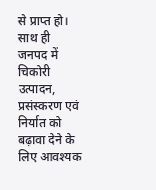से प्राप्त हो। साथ ही जनपद में चिकोरी उत्पादन, प्रसंस्करण एवं निर्यात को बढ़ावा देने के लिए आवश्यक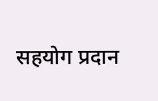सहयोग प्रदान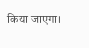किया जाएगा।